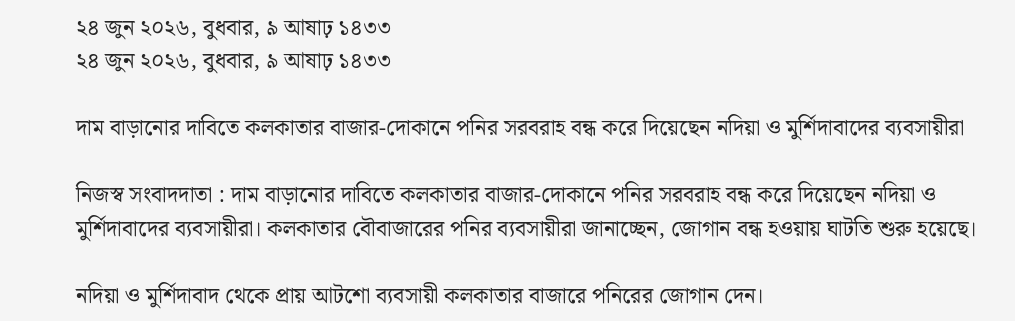২৪ জুন ২০২৬, বুধবার, ৯ আষাঢ় ১৪৩৩
২৪ জুন ২০২৬, বুধবার, ৯ আষাঢ় ১৪৩৩

দাম বাড়ানোর দাবিতে কলকাতার বাজার-দোকানে পনির সরবরাহ বন্ধ করে দিয়েছেন নদিয়া ও মুর্শিদাবাদের ব্যবসায়ীরা

নিজস্ব সংবাদদাতা : দাম বাড়ানোর দাবিতে কলকাতার বাজার-দোকানে পনির সরবরাহ বন্ধ করে দিয়েছেন নদিয়া ও মুর্শিদাবাদের ব্যবসায়ীরা। কলকাতার বৌবাজারের পনির ব্যবসায়ীরা জানাচ্ছেন, জোগান বন্ধ হওয়ায় ঘাটতি শুরু হয়েছে।

নদিয়া ও মুর্শিদাবাদ থেকে প্রায় আটশো ব্যবসায়ী কলকাতার বাজারে পনিরের জোগান দেন।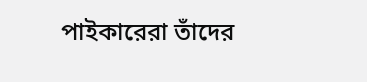পাইকারেরা তাঁদের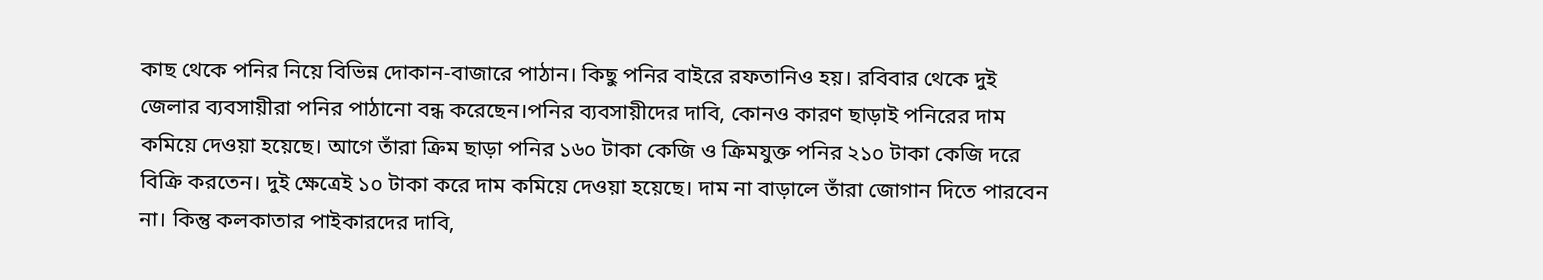কাছ থেকে পনির নিয়ে বিভিন্ন দোকান-বাজারে পাঠান। কিছু পনির বাইরে রফতানিও হয়। রবিবার থেকে দুই জেলার ব্যবসায়ীরা পনির পাঠানো বন্ধ করেছেন।পনির ব্যবসায়ীদের দাবি, কোনও কারণ ছাড়াই পনিরের দাম কমিয়ে দেওয়া হয়েছে। আগে তাঁরা ক্রিম ছাড়া পনির ১৬০ টাকা কেজি ও ক্রিমযুক্ত পনির ২১০ টাকা কেজি দরে বিক্রি করতেন। দুই ক্ষেত্রেই ১০ টাকা করে দাম কমিয়ে দেওয়া হয়েছে। দাম না বাড়ালে তাঁরা জোগান দিতে পারবেন না। কিন্তু কলকাতার পাইকারদের দাবি,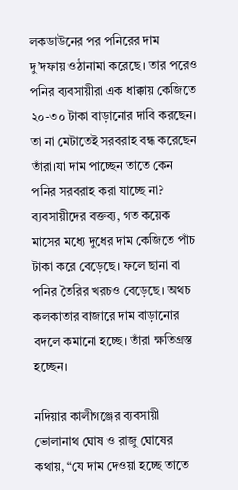লকডাউনের পর পনিরের দাম দু’দফায় ওঠানামা করেছে। তার পরেও পনির ব্যবসায়ীরা এক ধাক্কায় কেজিতে ২০-৩০ টাকা বাড়ানোর দাবি করছেন। তা না মেটাতেই সরবরাহ বন্ধ করেছেন তাঁরা।যা দাম পাচ্ছেন তাতে কেন পনির সরবরাহ করা যাচ্ছে না? ব্যবসায়ীদের বক্তব্য, গত কয়েক মাসের মধ্যে দুধের দাম কেজিতে পাঁচ টাকা করে বেড়েছে। ফলে ছানা বা পনির তৈরির খরচও বেড়েছে। অথচ কলকাতার বাজারে দাম বাড়ানোর বদলে কমানো হচ্ছে। তাঁরা ক্ষতিগ্রস্ত হচ্ছেন।

নদিয়ার কালীগঞ্জের ব্যবসায়ী ভোলানাথ ঘোষ ও রাজু ঘোষের কথায়, “যে দাম দেওয়া হচ্ছে তাতে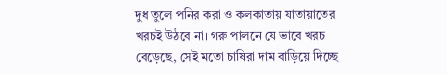দুধ তুলে পনির করা ও কলকাতায় যাতায়াতের খরচই উঠবে না। গরু পালনে যে ভাবে খরচ বেড়েছে, সেই মতো চাষিরা দাম বাড়িয়ে দিচ্ছে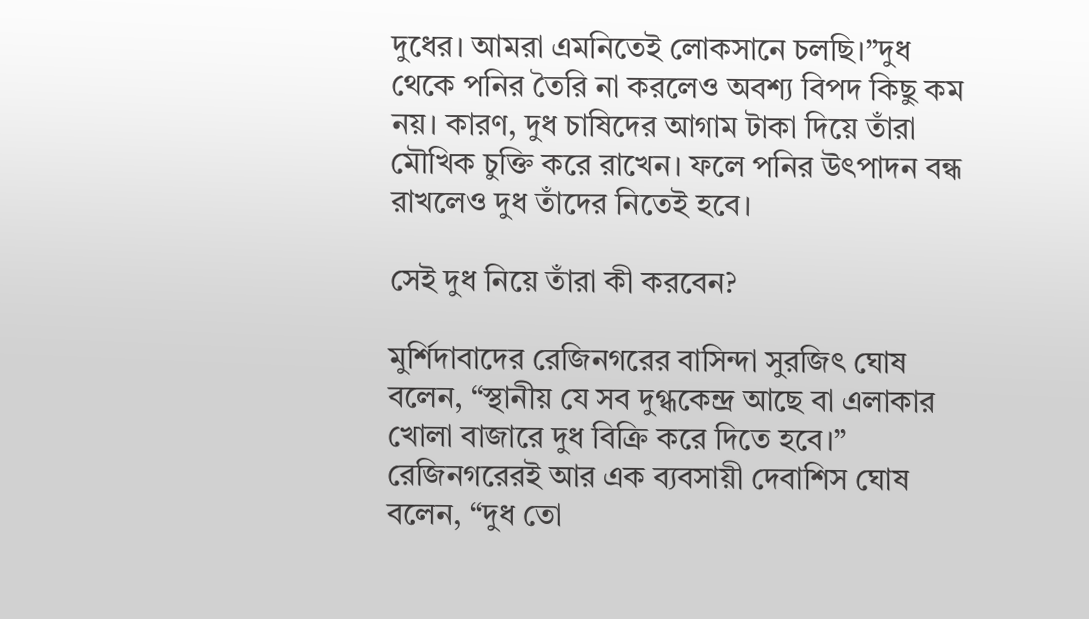দুধের। আমরা এমনিতেই লোকসানে চলছি।”দুধ থেকে পনির তৈরি না করলেও অবশ্য বিপদ কিছু কম নয়। কারণ, দুধ চাষিদের আগাম টাকা দিয়ে তাঁরা মৌখিক চুক্তি করে রাখেন। ফলে পনির উৎপাদন বন্ধ রাখলেও দুধ তাঁদের নিতেই হবে।

সেই দুধ নিয়ে তাঁরা কী করবেন?

মুর্শিদাবাদের রেজিনগরের বাসিন্দা সুরজিৎ ঘোষ বলেন, “স্থানীয় যে সব দুগ্ধকেন্দ্র আছে বা এলাকার খোলা বাজারে দুধ বিক্রি করে দিতে হবে।” রেজিনগরেরই আর এক ব্যবসায়ী দেবাশিস ঘোষ বলেন, “দুধ তো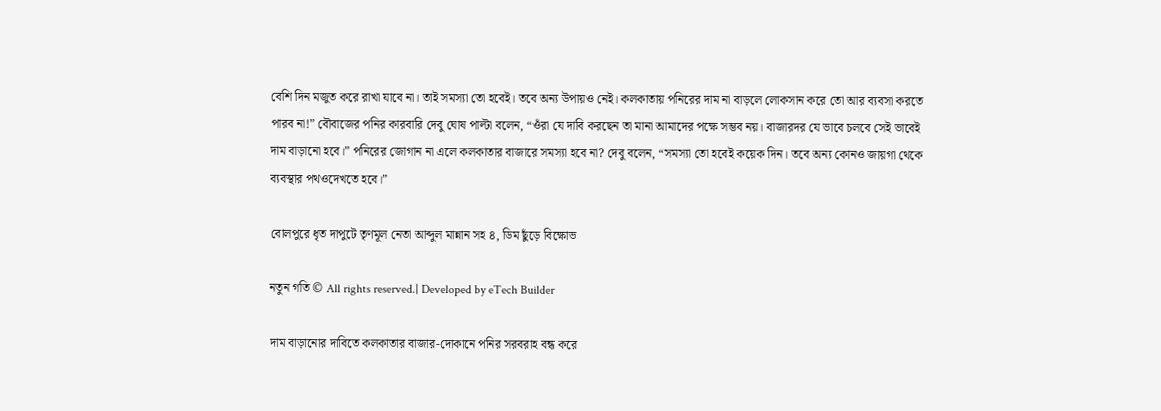বেশি দিন মজুত করে রাখা যাবে না। তাই সমস্যা তো হবেই। তবে অন্য উপায়ও নেই। কলকাতায় পনিরের দাম না বাড়লে লোকসান করে তো আর ব্যবসা করতে পারব না!” বৌবাজের পনির কারবারি দেবু ঘোষ পাল্টা বলেন, “ওঁরা যে দাবি করছেন তা মানা আমাদের পক্ষে সম্ভব নয়। বাজারদর যে ভাবে চলবে সেই ভাবেই দাম বাড়ানো হবে।” পনিরের জোগান না এলে কলকাতার বাজারে সমস্যা হবে না? দেবু বলেন, “সমস্যা তো হবেই কয়েক দিন। তবে অন্য কোনও জায়গা থেকে ব্যবস্থার পথওদেখতে হবে।”

বোলপুরে ধৃত দাপুটে তৃণমূল নেতা আব্দুল মান্নান সহ ৪, ডিম ছুঁড়ে বিক্ষোভ

নতুন গতি © All rights reserved.| Developed by eTech Builder

দাম বাড়ানোর দাবিতে কলকাতার বাজার-দোকানে পনির সরবরাহ বন্ধ করে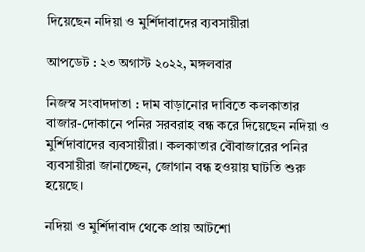দিয়েছেন নদিয়া ও মুর্শিদাবাদের ব্যবসায়ীরা

আপডেট : ২৩ অগাস্ট ২০২২, মঙ্গলবার

নিজস্ব সংবাদদাতা : দাম বাড়ানোর দাবিতে কলকাতার বাজার-দোকানে পনির সরবরাহ বন্ধ করে দিয়েছেন নদিয়া ও মুর্শিদাবাদের ব্যবসায়ীরা। কলকাতার বৌবাজারের পনির ব্যবসায়ীরা জানাচ্ছেন, জোগান বন্ধ হওয়ায় ঘাটতি শুরু হয়েছে।

নদিয়া ও মুর্শিদাবাদ থেকে প্রায় আটশো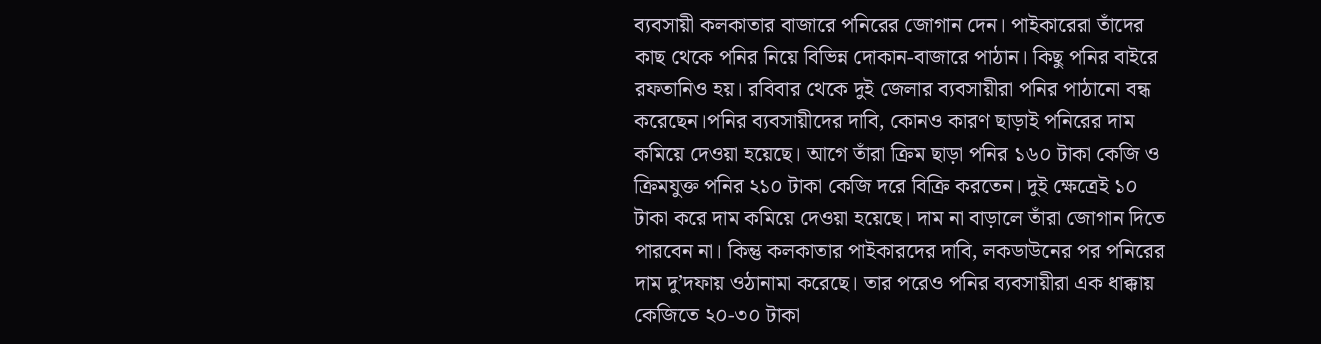ব্যবসায়ী কলকাতার বাজারে পনিরের জোগান দেন। পাইকারেরা তাঁদের কাছ থেকে পনির নিয়ে বিভিন্ন দোকান-বাজারে পাঠান। কিছু পনির বাইরে রফতানিও হয়। রবিবার থেকে দুই জেলার ব্যবসায়ীরা পনির পাঠানো বন্ধ করেছেন।পনির ব্যবসায়ীদের দাবি, কোনও কারণ ছাড়াই পনিরের দাম কমিয়ে দেওয়া হয়েছে। আগে তাঁরা ক্রিম ছাড়া পনির ১৬০ টাকা কেজি ও ক্রিমযুক্ত পনির ২১০ টাকা কেজি দরে বিক্রি করতেন। দুই ক্ষেত্রেই ১০ টাকা করে দাম কমিয়ে দেওয়া হয়েছে। দাম না বাড়ালে তাঁরা জোগান দিতে পারবেন না। কিন্তু কলকাতার পাইকারদের দাবি, লকডাউনের পর পনিরের দাম দু’দফায় ওঠানামা করেছে। তার পরেও পনির ব্যবসায়ীরা এক ধাক্কায় কেজিতে ২০-৩০ টাকা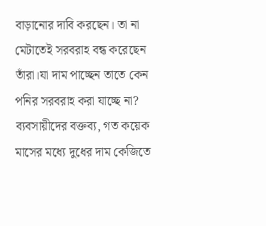বাড়ানোর দাবি করছেন। তা না মেটাতেই সরবরাহ বন্ধ করেছেন তাঁরা।যা দাম পাচ্ছেন তাতে কেন পনির সরবরাহ করা যাচ্ছে না? ব্যবসায়ীদের বক্তব্য, গত কয়েক মাসের মধ্যে দুধের দাম কেজিতে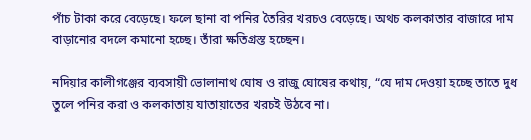পাঁচ টাকা করে বেড়েছে। ফলে ছানা বা পনির তৈরির খরচও বেড়েছে। অথচ কলকাতার বাজারে দাম বাড়ানোর বদলে কমানো হচ্ছে। তাঁরা ক্ষতিগ্রস্ত হচ্ছেন।

নদিয়ার কালীগঞ্জের ব্যবসায়ী ভোলানাথ ঘোষ ও রাজু ঘোষের কথায়, “যে দাম দেওয়া হচ্ছে তাতে দুধ তুলে পনির করা ও কলকাতায় যাতায়াতের খরচই উঠবে না।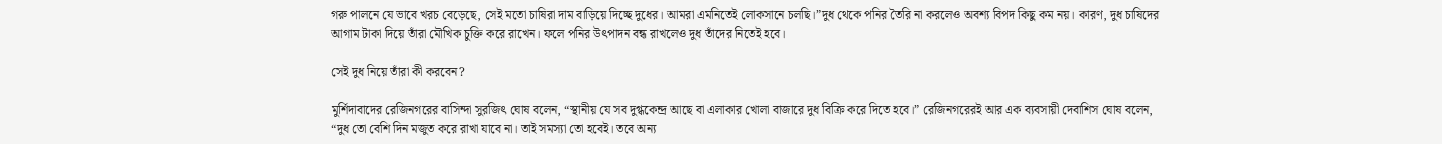গরু পালনে যে ভাবে খরচ বেড়েছে, সেই মতো চাষিরা দাম বাড়িয়ে দিচ্ছে দুধের। আমরা এমনিতেই লোকসানে চলছি।”দুধ থেকে পনির তৈরি না করলেও অবশ্য বিপদ কিছু কম নয়। কারণ, দুধ চাষিদের আগাম টাকা দিয়ে তাঁরা মৌখিক চুক্তি করে রাখেন। ফলে পনির উৎপাদন বন্ধ রাখলেও দুধ তাঁদের নিতেই হবে।

সেই দুধ নিয়ে তাঁরা কী করবেন?

মুর্শিদাবাদের রেজিনগরের বাসিন্দা সুরজিৎ ঘোষ বলেন, “স্থানীয় যে সব দুগ্ধকেন্দ্র আছে বা এলাকার খোলা বাজারে দুধ বিক্রি করে দিতে হবে।” রেজিনগরেরই আর এক ব্যবসায়ী দেবাশিস ঘোষ বলেন, “দুধ তো বেশি দিন মজুত করে রাখা যাবে না। তাই সমস্যা তো হবেই। তবে অন্য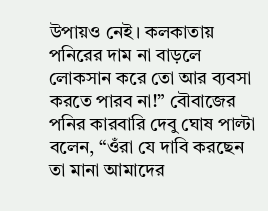উপায়ও নেই। কলকাতায় পনিরের দাম না বাড়লে লোকসান করে তো আর ব্যবসা করতে পারব না!” বৌবাজের পনির কারবারি দেবু ঘোষ পাল্টা বলেন, “ওঁরা যে দাবি করছেন তা মানা আমাদের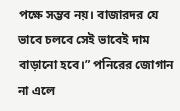পক্ষে সম্ভব নয়। বাজারদর যে ভাবে চলবে সেই ভাবেই দাম বাড়ানো হবে।” পনিরের জোগান না এলে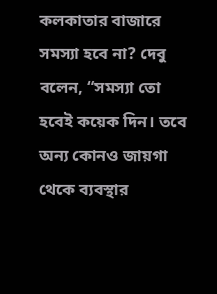কলকাতার বাজারে সমস্যা হবে না? দেবু বলেন, “সমস্যা তো হবেই কয়েক দিন। তবে অন্য কোনও জায়গা থেকে ব্যবস্থার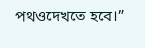পথওদেখতে হবে।”